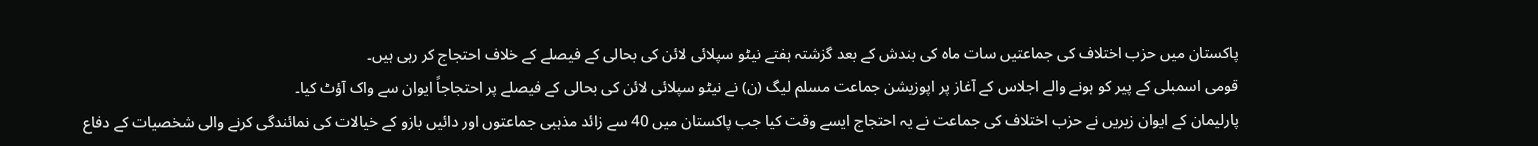پاکستان میں حزب اختلاف کی جماعتیں سات ماہ کی بندش کے بعد گزشتہ ہفتے نیٹو سپلائی لائن کی بحالی کے فیصلے کے خلاف احتجاج کر رہی ہیں۔
قومی اسمبلی کے پیر کو ہونے والے اجلاس کے آغاز پر اپوزیشن جماعت مسلم لیگ (ن) نے نیٹو سپلائی لائن کی بحالی کے فیصلے پر احتجاجاً ایوان سے واک آؤٹ کیا۔
پارلیمان کے ایوان زیریں نے حزب اختلاف کی جماعت نے یہ احتجاج ایسے وقت کیا جب پاکستان میں 40 سے زائد مذہبی جماعتوں اور دائیں بازو کے خیالات کی نمائندگی کرنے والی شخصیات کے دفاع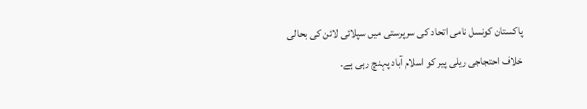پاکستان کونسل نامی اتحاد کی سرپرستی میں سپلائی لائن کی بحالی خلاف احتجاجی ریلی پیر کو اسلام آباد پہنچ رہی ہے۔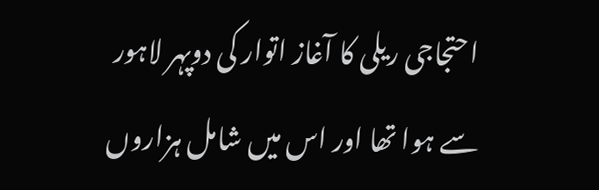احتجاجی ریلی کا آغاز اتوار کی دوپہر لاہور سے ہوا تھا اور اس میں شامل ہزاروں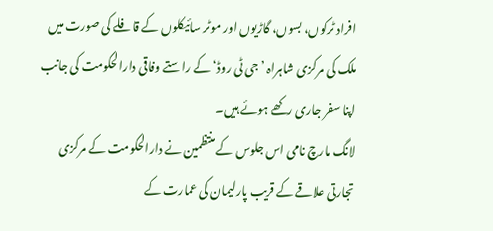افراد ٹرکوں، بسوں، گاڑیوں اور موٹر سائیکلوں کے قافلے کی صورت میں ملک کی مرکزی شاہراہ ’جی ٹی روڈ‘ کے راستے وفاقی دارالحکومت کی جانب اپنا سفر جاری رکھے ہوئے ہیں۔
لانگ مارچ نامی اس جلوس کے منتظمین نے دارالحکومت کے مرکزی تجارتی علاقے کے قریب پارلیمان کی عمارت کے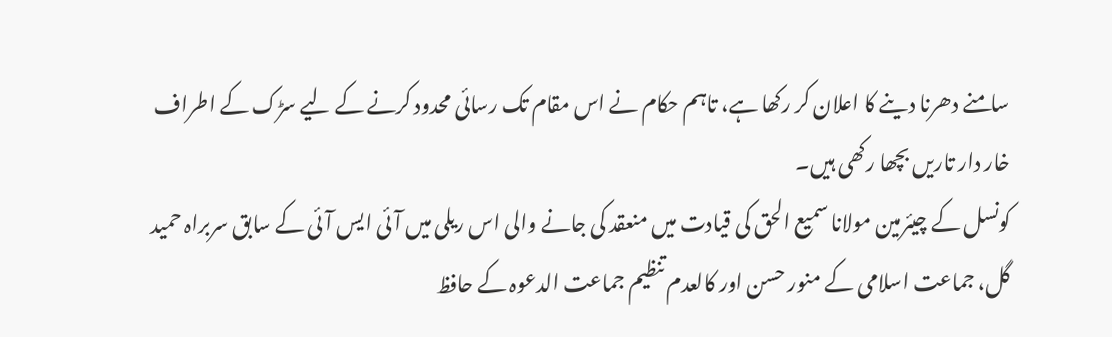سامنے دھرنا دینے کا اعلان کر رکھا ہے، تاہم حکام نے اس مقام تک رسائی محدود کرنے کے لیے سڑک کے اطراف خار دار تاریں بچھا رکھی ہیں۔
کونسل کے چیئرمین مولانا سمیع الحق کی قیادت میں منعقد کی جانے والی اس ریلی میں آئی ایس آئی کے سابق سربراہ حمید گل، جماعت اسلامی کے منور حسن اور کالعدم تنظیم جماعت الدعوہ کے حافظ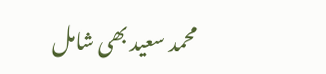محمد سعید بھی شامل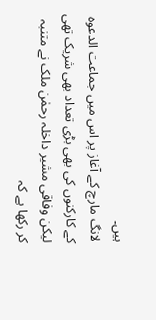ہیں۔
لانگ مارچ کے آغاز پر اس میں جماعت الدعوہ کے کارکنوں کی بھی بڑی تعداد بھی شریک تھی لیکن وفاقی مشیر داخلہ رحمٰن ملک نے متنبہ کر رکھا ہے کہ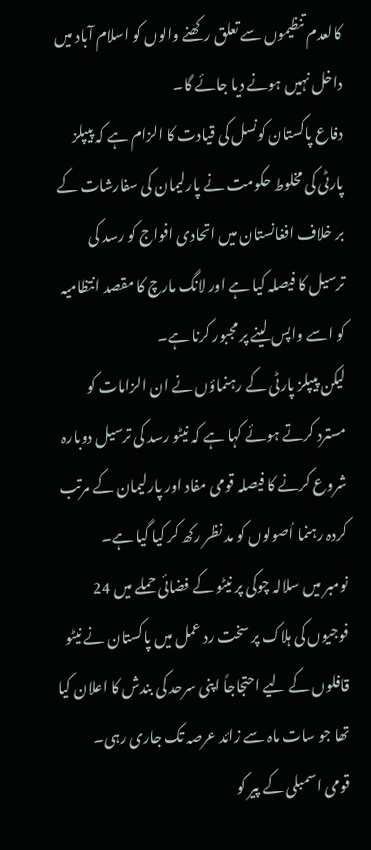کالعدم تنظیموں سے تعلق رکھنے والوں کو اسلام آباد میں داخل نہیں ہونے دیا جائے گا۔
دفاع پاکستان کونسل کی قیادت کا الزام ہے کہ پیپلز پارٹی کی مخلوط حکومت نے پارلیمان کی سفارشات کے بر خلاف افغانستان میں اتحادی افواج کو رسد کی ترسیل کا فیصلہ کیا ہے اور لانگ مارچ کا مقصد انتظامیہ کو اسے واپس لینے پر مجبور کرنا ہے۔
لیکن پیپلز پارٹی کے رہنماؤں نے ان الزامات کو مسترد کرتے ہوئے کہا ہے کہ نیٹو رسد کی ترسیل دوبارہ شروع کرنے کا فیصلہ قومی مفاد اور پارلیمان کے مرتب کردہ رہنما اُصولوں کو مد نظر رکھ کر کیا گیا ہے۔
نومبر میں سلالہ چوکی پر نیٹو کے فضائی حملے میں 24 فوجیوں کی ہلاک پر سخت رد عمل میں پاکستان نے نیٹو قافلوں کے لیے احتجاجاً اپنی سرحد کی بندش کا اعلان کیا تھا جو سات ماہ سے زائد عرصہ تک جاری رہی۔
قومی اسمبلی کے پیر کو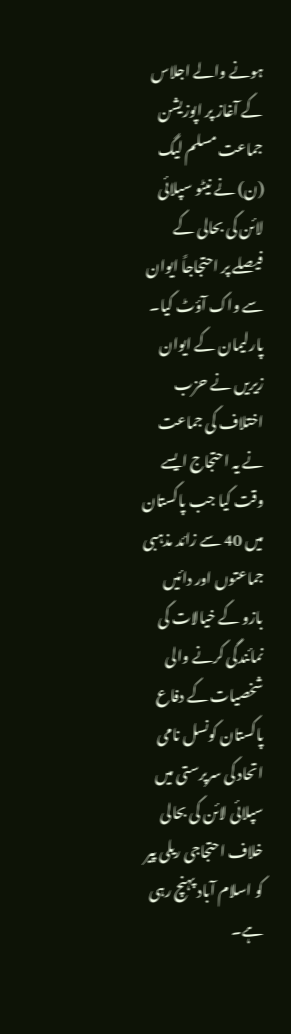ہونے والے اجلاس کے آغاز پر اپوزیشن جماعت مسلم لیگ (ن) نے نیٹو سپلائی لائن کی بحالی کے فیصلے پر احتجاجاً ایوان سے واک آؤٹ کیا۔
پارلیمان کے ایوان زیریں نے حزب اختلاف کی جماعت نے یہ احتجاج ایسے وقت کیا جب پاکستان میں 40 سے زائد مذہبی جماعتوں اور دائیں بازو کے خیالات کی نمائندگی کرنے والی شخصیات کے دفاع پاکستان کونسل نامی اتحاد کی سرپرستی میں سپلائی لائن کی بحالی خلاف احتجاجی ریلی پیر کو اسلام آباد پہنچ رہی ہے۔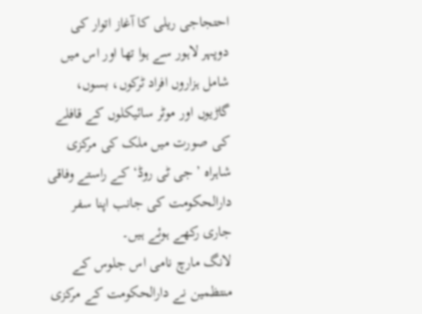احتجاجی ریلی کا آغاز اتوار کی دوپہر لاہور سے ہوا تھا اور اس میں شامل ہزاروں افراد ٹرکوں، بسوں، گاڑیوں اور موٹر سائیکلوں کے قافلے کی صورت میں ملک کی مرکزی شاہراہ ’جی ٹی روڈ‘ کے راستے وفاقی دارالحکومت کی جانب اپنا سفر جاری رکھے ہوئے ہیں۔
لانگ مارچ نامی اس جلوس کے منتظمین نے دارالحکومت کے مرکزی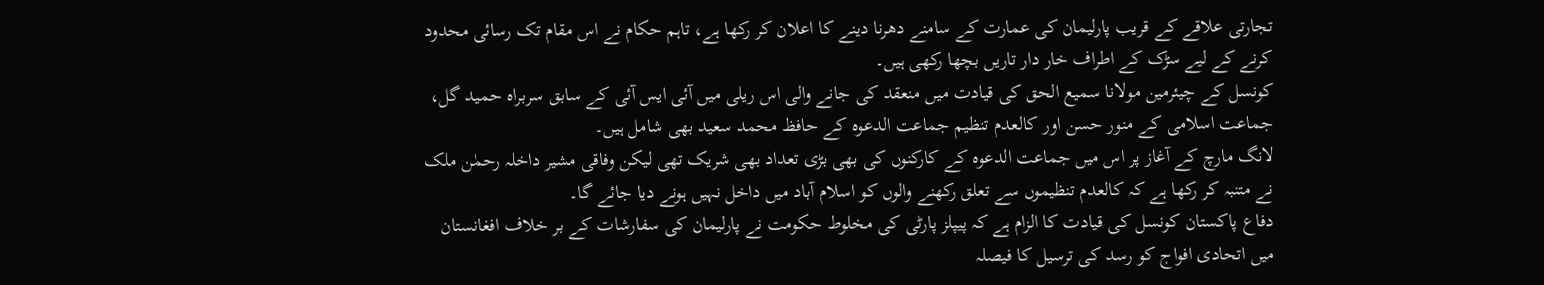تجارتی علاقے کے قریب پارلیمان کی عمارت کے سامنے دھرنا دینے کا اعلان کر رکھا ہے، تاہم حکام نے اس مقام تک رسائی محدود کرنے کے لیے سڑک کے اطراف خار دار تاریں بچھا رکھی ہیں۔
کونسل کے چیئرمین مولانا سمیع الحق کی قیادت میں منعقد کی جانے والی اس ریلی میں آئی ایس آئی کے سابق سربراہ حمید گل، جماعت اسلامی کے منور حسن اور کالعدم تنظیم جماعت الدعوہ کے حافظ محمد سعید بھی شامل ہیں۔
لانگ مارچ کے آغاز پر اس میں جماعت الدعوہ کے کارکنوں کی بھی بڑی تعداد بھی شریک تھی لیکن وفاقی مشیر داخلہ رحمٰن ملک نے متنبہ کر رکھا ہے کہ کالعدم تنظیموں سے تعلق رکھنے والوں کو اسلام آباد میں داخل نہیں ہونے دیا جائے گا۔
دفاع پاکستان کونسل کی قیادت کا الزام ہے کہ پیپلز پارٹی کی مخلوط حکومت نے پارلیمان کی سفارشات کے بر خلاف افغانستان میں اتحادی افواج کو رسد کی ترسیل کا فیصلہ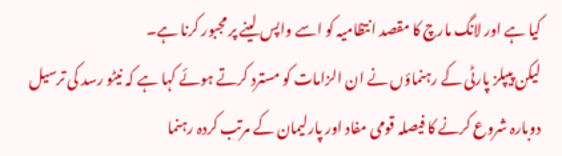کیا ہے اور لانگ مارچ کا مقصد انتظامیہ کو اسے واپس لینے پر مجبور کرنا ہے۔
لیکن پیپلز پارٹی کے رہنماؤں نے ان الزامات کو مسترد کرتے ہوئے کہا ہے کہ نیٹو رسد کی ترسیل دوبارہ شروع کرنے کا فیصلہ قومی مفاد اور پارلیمان کے مرتب کردہ رہنما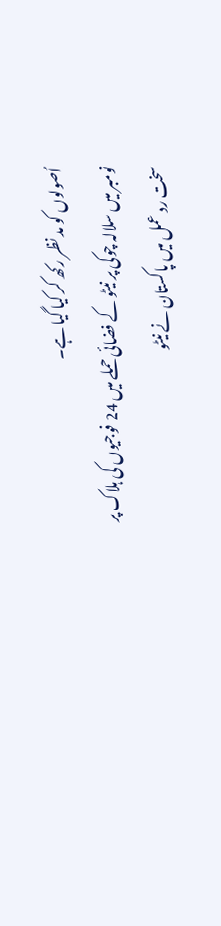اُصولوں کو مد نظر رکھ کر کیا گیا ہے۔
نومبر میں سلالہ چوکی پر نیٹو کے فضائی حملے میں 24 فوجیوں کی ہلاک پر سخت رد عمل میں پاکستان نے نیٹو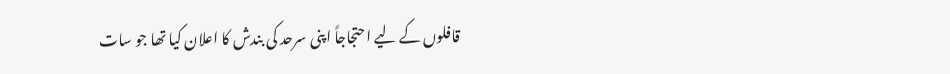قافلوں کے لیے احتجاجاً اپنی سرحد کی بندش کا اعلان کیا تھا جو سات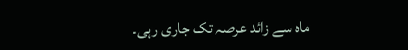ماہ سے زائد عرصہ تک جاری رہی۔